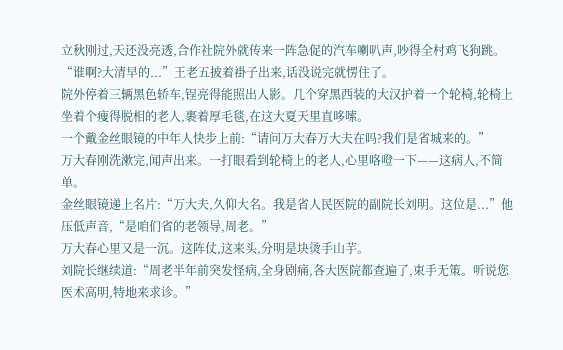立秋刚过,天还没亮透,合作社院外就传来一阵急促的汽车喇叭声,吵得全村鸡飞狗跳。
“谁啊?大清早的...”王老五披着褂子出来,话没说完就愣住了。
院外停着三辆黑色轿车,锃亮得能照出人影。几个穿黑西装的大汉护着一个轮椅,轮椅上坐着个瘦得脱相的老人,裹着厚毛毯,在这大夏天里直哆嗦。
一个戴金丝眼镜的中年人快步上前:“请问万大春万大夫在吗?我们是省城来的。”
万大春刚洗漱完,闻声出来。一打眼看到轮椅上的老人,心里咯噔一下——这病人,不简单。
金丝眼镜递上名片:“万大夫,久仰大名。我是省人民医院的副院长刘明。这位是...”他压低声音,“是咱们省的老领导,周老。”
万大春心里又是一沉。这阵仗,这来头,分明是块烫手山芋。
刘院长继续道:“周老半年前突发怪病,全身剧痛,各大医院都查遍了,束手无策。听说您医术高明,特地来求诊。”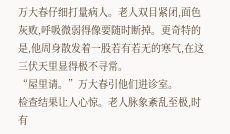万大春仔细打量病人。老人双目紧闭,面色灰败,呼吸微弱得像要随时断掉。更奇特的是,他周身散发着一股若有若无的寒气,在这三伏天里显得极不寻常。
“屋里请。”万大春引他们进诊室。
检查结果让人心惊。老人脉象紊乱至极,时有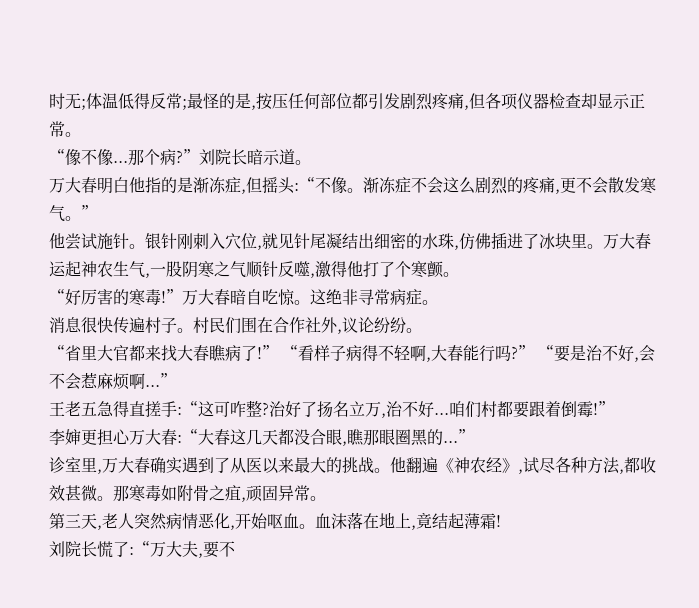时无;体温低得反常;最怪的是,按压任何部位都引发剧烈疼痛,但各项仪器检查却显示正常。
“像不像...那个病?”刘院长暗示道。
万大春明白他指的是渐冻症,但摇头:“不像。渐冻症不会这么剧烈的疼痛,更不会散发寒气。”
他尝试施针。银针刚刺入穴位,就见针尾凝结出细密的水珠,仿佛插进了冰块里。万大春运起神农生气,一股阴寒之气顺针反噬,激得他打了个寒颤。
“好厉害的寒毒!”万大春暗自吃惊。这绝非寻常病症。
消息很快传遍村子。村民们围在合作社外,议论纷纷。
“省里大官都来找大春瞧病了!” “看样子病得不轻啊,大春能行吗?” “要是治不好,会不会惹麻烦啊...”
王老五急得直搓手:“这可咋整?治好了扬名立万,治不好...咱们村都要跟着倒霉!”
李婶更担心万大春:“大春这几天都没合眼,瞧那眼圈黑的...”
诊室里,万大春确实遇到了从医以来最大的挑战。他翻遍《神农经》,试尽各种方法,都收效甚微。那寒毒如附骨之疽,顽固异常。
第三天,老人突然病情恶化,开始呕血。血沫落在地上,竟结起薄霜!
刘院长慌了:“万大夫,要不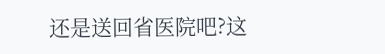还是送回省医院吧?这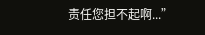责任您担不起啊...”